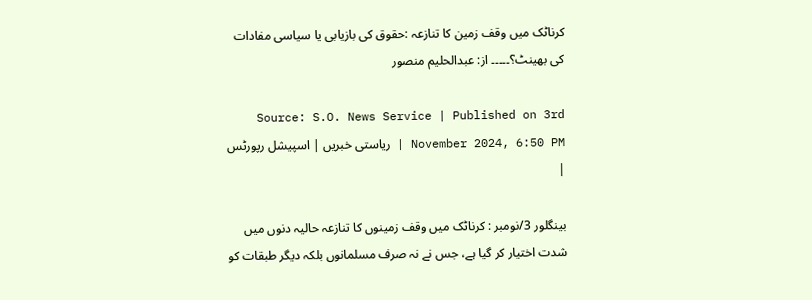کرناٹک میں وقف زمین کا تنازعہ :حقوق کی بازیابی یا سیاسی مفادات کی بھینٹ؟۔۔۔۔۔ از: عبدالحلیم منصور

Source: S.O. News Service | Published on 3rd November 2024, 6:50 PM | ریاستی خبریں | اسپیشل رپورٹس |

بینگلور 3/نومبر : کرناٹک میں وقف زمینوں کا تنازعہ حالیہ دنوں میں شدت اختیار کر گیا ہے، جس نے نہ صرف مسلمانوں بلکہ دیگر طبقات کو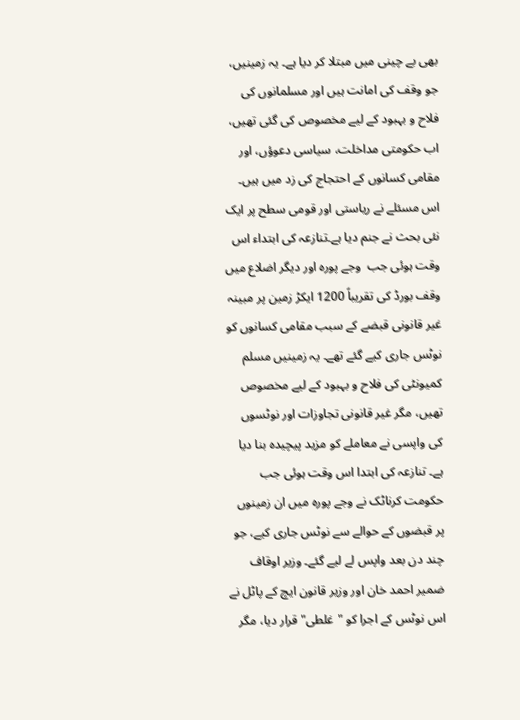بھی بے چینی میں مبتلا کر دیا ہے۔ یہ زمینیں، جو وقف کی امانت ہیں اور مسلمانوں کی فلاح و بہبود کے لیے مخصوص کی گئی تھیں، اب حکومتی مداخلت، سیاسی دعوؤں، اور مقامی کسانوں کے احتجاج کی زد میں ہیں۔ اس مسئلے نے ریاستی اور قومی سطح پر ایک نئی بحث نے جنم دیا ہے۔تنازعہ کی ابتداء اس وقت ہوئی جب  وجے پورہ اور دیگر اضلاع میں وقف بورڈ کی تقریباً 1200 ایکڑ زمین پر مبینہ غیر قانونی قبضے کے سبب مقامی کسانوں کو نوٹس جاری کیے گئے تھے۔ یہ زمینیں مسلم کمیونٹی کی فلاح و بہبود کے لیے مخصوص تھیں، مگر غیر قانونی تجاوزات اور نوٹسوں کی واپسی نے معاملے کو مزید پیچیدہ بنا دیا ہے۔ تنازعہ کی ابتدا اس وقت ہوئی جب حکومت کرناٹک نے وجے پورہ میں ان زمینوں پر قبضوں کے حوالے سے نوٹس جاری کیے، جو چند دن بعد واپس لے لیے گئے۔ وزیر اوقاف ضمیر احمد خان اور وزیر قانون ایچ کے پاٹل نے اس نوٹس کے اجرا کو "غلطی" قرار دیا، مگر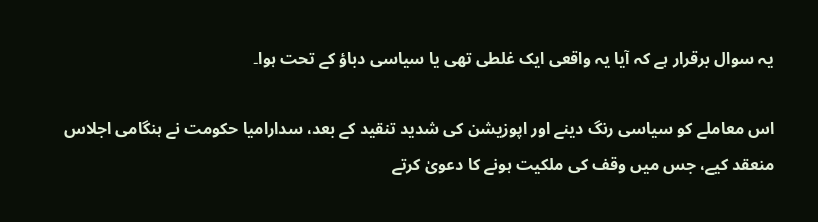یہ سوال برقرار ہے کہ آیا یہ واقعی ایک غلطی تھی یا سیاسی دباؤ کے تحت ہوا۔

اس معاملے کو سیاسی رنگ دینے اور اپوزیشن کی شدید تنقید کے بعد، سدارامیا حکومت نے ہنگامی اجلاس منعقد کیے، جس میں وقف کی ملکیت ہونے کا دعویٰ کرتے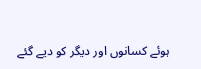ہوئے کسانوں اور دیگر کو دیے گئے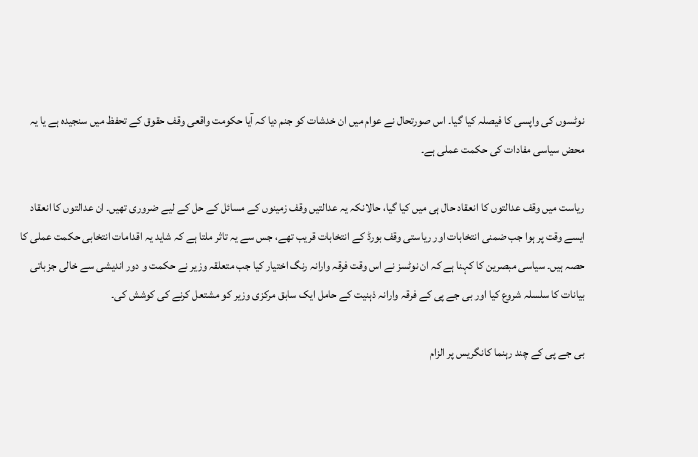نوٹسوں کی واپسی کا فیصلہ کیا گیا۔ اس صورتحال نے عوام میں ان خدشات کو جنم دیا کہ آیا حکومت واقعی وقف حقوق کے تحفظ میں سنجیدہ ہے یا یہ محض سیاسی مفادات کی حکمت عملی ہے۔

ریاست میں وقف عدالتوں کا انعقاد حال ہی میں کیا گیا، حالانکہ یہ عدالتیں وقف زمینوں کے مسائل کے حل کے لیے ضروری تھیں۔ ان عدالتوں کا انعقاد ایسے وقت پر ہوا جب ضمنی انتخابات اور ریاستی وقف بورڈ کے انتخابات قریب تھے، جس سے یہ تاثر ملتا ہے کہ شاید یہ اقدامات انتخابی حکمت عملی کا حصہ ہیں۔ سیاسی مبصرین کا کہنا ہے کہ ان نوٹسز نے اس وقت فرقہ وارانہ رنگ اختیار کیا جب متعلقہ وزیر نے حکمت و دور اندیشی سے خالی جزباتی بیانات کا سلسلہ شروع کیا اور بی جے پی کے فرقہ وارانہ ذہنیت کے حامل ایک سابق مرکزی وزیر کو مشتعل کرنے کی کوشش کی۔

بی جے پی کے چند رہنما کانگریس پر الزام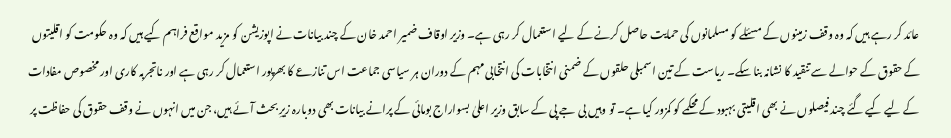عائد کر رہے ہیں کہ وہ وقف زمینوں کے مسئلے کو مسلمانوں کی حمایت حاصل کرنے کے لیے استعمال کر رہی ہے۔ وزیر اوقاف ضمیر احمد خان کے چند بیانات نے اپوزیشن کو مزید مواقع فراہم کیے ہیں کہ وہ حکومت کو اقلیتوں کے حقوق کے حوالے سے تنقید کا نشانہ بنا سکے۔ ریاست کے تین اسمبلی حلقوں کے ضمنی انتخابات کی انتخابی مہم کے دوران ہر سیاسی جماعت اس تنازعے کا بھرپور استعمال کر رہی ہے اور ناتجربہ کاری اور مخصوص مفادات کے لیے کیے گئے چند فیصلوں نے بھی اقلیتی بہبود کے محکمے کو کمزور کیا ہے۔ تو وہیں بی جے پی کے سابق وزیر اعلیٰ بسواراج بومائی کے پرانے بیانات بھی دوبارہ زیرِ بحث آئے ہیں، جن میں انہوں نے وقف حقوق کی حفاظت پر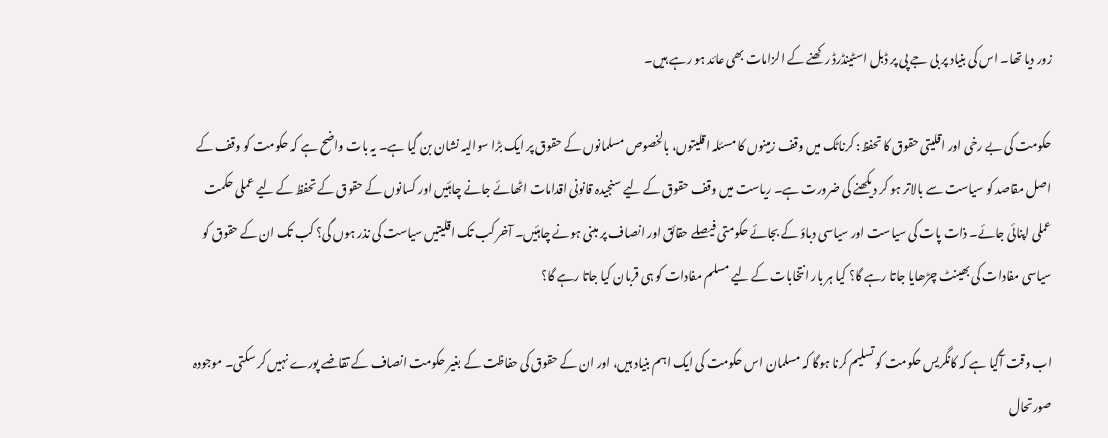زور دیا تھا۔ اس کی بنیاد پر بی جے پی پر ڈبل اسٹینڈرڈ رکھنے کے الزامات بھی عائد ہو رہے ہیں۔

حکومت کی بے رخی اور اقلیتی حقوق کا تحفظ: کرناٹک میں وقف زمینوں کا مسئلہ اقلیتوں، بالخصوص مسلمانوں کے حقوق پر ایک بڑا سوالیہ نشان بن گیا ہے۔ یہ بات واضح ہے کہ حکومت کو وقف کے اصل مقاصد کو سیاست سے بالاتر ہو کر دیکھنے کی ضرورت ہے۔ ریاست میں وقف حقوق کے لیے سنجیدہ قانونی اقدامات اٹھائے جانے چاہئیں اور کسانوں کے حقوق کے تحفظ کے لیے عملی حکمت عملی اپنائی جائے۔ ذات پات کی سیاست اور سیاسی دباؤ کے بجائے حکومتی فیصلے حقائق اور انصاف پر مبنی ہونے چاہئیں۔ آخر کب تک اقلیتیں سیاست کی نذر ہوں گی؟ کب تک ان کے حقوق کو سیاسی مفادات کی بھینٹ چڑھایا جاتا رہے گا؟ کیا ہر بار انتخابات کے لیے مسلم مفادات کو ہی قربان کیا جاتا رہے گا؟

اب وقت آگیا ہے کہ کانگریس حکومت کو تسلیم کرنا ہوگا کہ مسلمان اس حکومت کی ایک اہم بنیاد ہیں، اور ان کے حقوق کی حفاظت کے بغیر حکومت انصاف کے تقاضے پورے نہیں کر سکتی۔ موجودہ صورتحال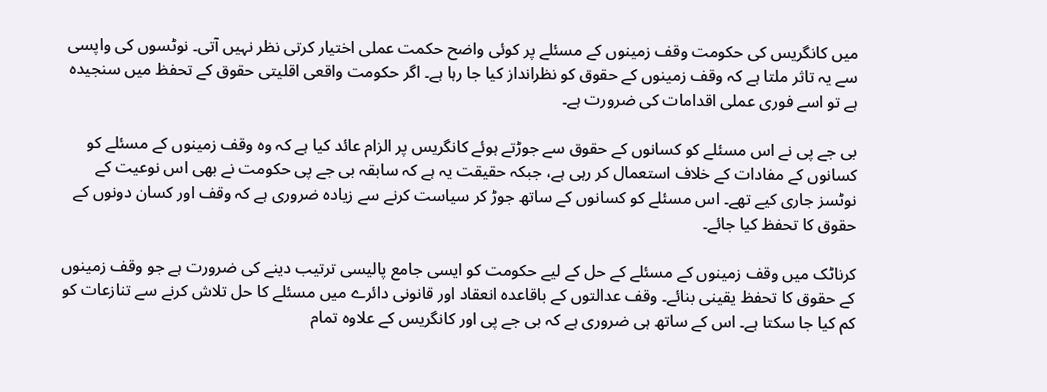میں کانگریس کی حکومت وقف زمینوں کے مسئلے پر کوئی واضح حکمت عملی اختیار کرتی نظر نہیں آتی۔ نوٹسوں کی واپسی سے یہ تاثر ملتا ہے کہ وقف زمینوں کے حقوق کو نظرانداز کیا جا رہا ہے۔ اگر حکومت واقعی اقلیتی حقوق کے تحفظ میں سنجیدہ ہے تو اسے فوری عملی اقدامات کی ضرورت ہے۔

بی جے پی نے اس مسئلے کو کسانوں کے حقوق سے جوڑتے ہوئے کانگریس پر الزام عائد کیا ہے کہ وہ وقف زمینوں کے مسئلے کو کسانوں کے مفادات کے خلاف استعمال کر رہی ہے، جبکہ حقیقت یہ ہے کہ سابقہ بی جے پی حکومت نے بھی اس نوعیت کے نوٹسز جاری کیے تھے۔ اس مسئلے کو کسانوں کے ساتھ جوڑ کر سیاست کرنے سے زیادہ ضروری ہے کہ وقف اور کسان دونوں کے حقوق کا تحفظ کیا جائے۔

کرناٹک میں وقف زمینوں کے مسئلے کے حل کے لیے حکومت کو ایسی جامع پالیسی ترتیب دینے کی ضرورت ہے جو وقف زمینوں کے حقوق کا تحفظ یقینی بنائے۔ وقف عدالتوں کے باقاعدہ انعقاد اور قانونی دائرے میں مسئلے کا حل تلاش کرنے سے تنازعات کو کم کیا جا سکتا ہے۔ اس کے ساتھ ہی ضروری ہے کہ بی جے پی اور کانگریس کے علاوہ تمام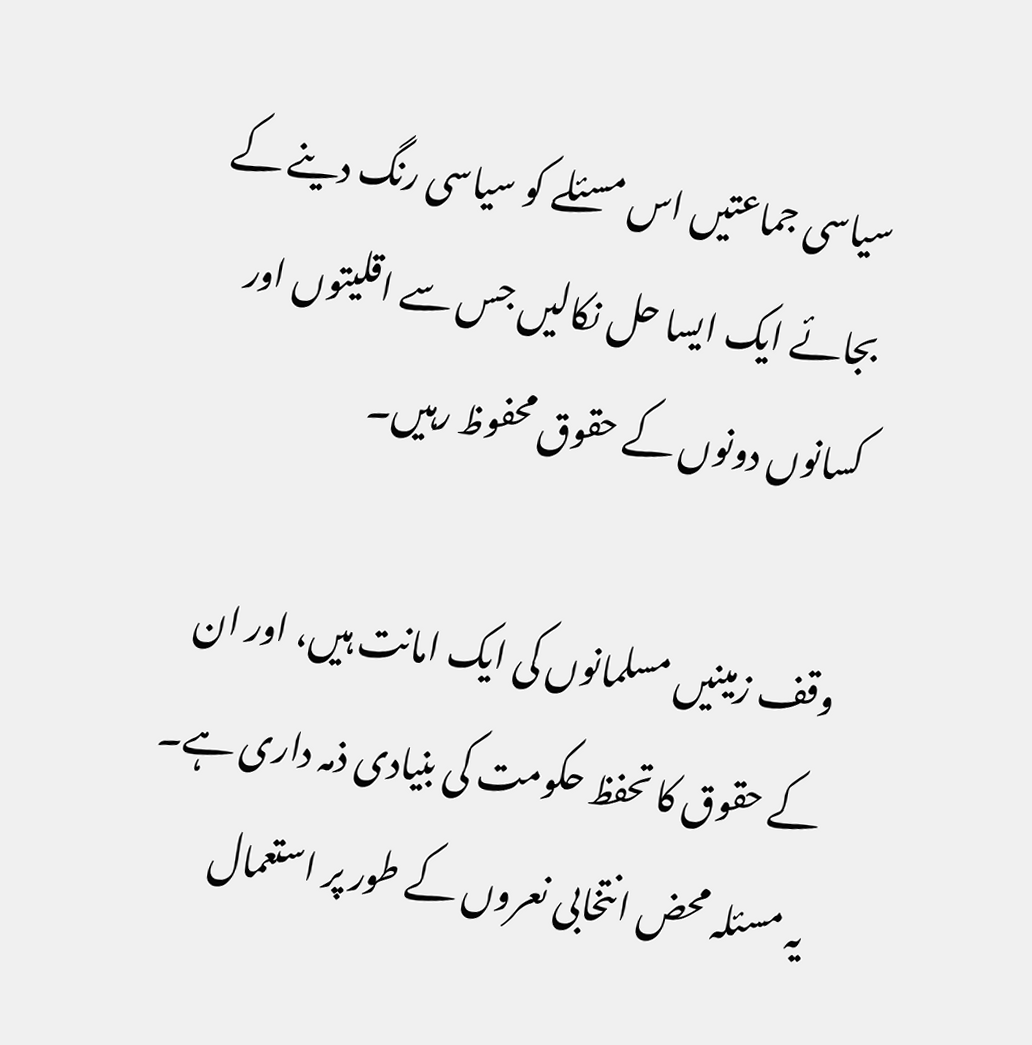سیاسی جماعتیں اس مسئلے کو سیاسی رنگ دینے کے بجائے ایک ایسا حل نکالیں جس سے اقلیتوں اور کسانوں دونوں کے حقوق محفوظ رہیں۔

وقف زمینیں مسلمانوں کی ایک امانت ہیں، اور ان کے حقوق کا تحفظ حکومت کی بنیادی ذمہ داری ہے۔ یہ مسئلہ محض انتخابی نعروں کے طور پر استعمال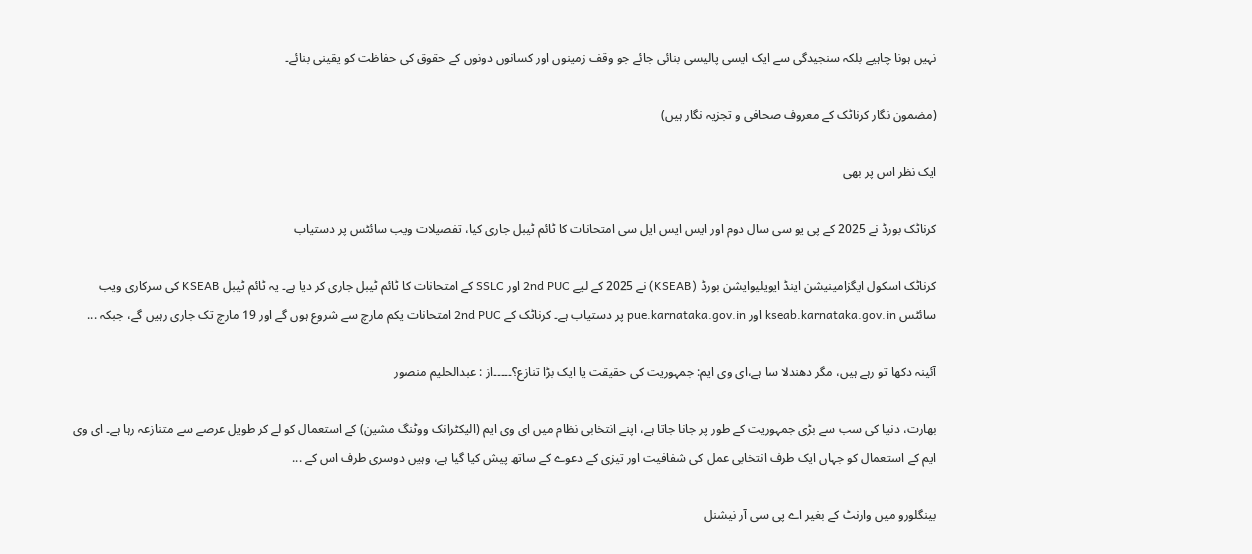نہیں ہونا چاہیے بلکہ سنجیدگی سے ایک ایسی پالیسی بنائی جائے جو وقف زمینوں اور کسانوں دونوں کے حقوق کی حفاظت کو یقینی بنائے۔

(مضمون نگار کرناٹک کے معروف صحافی و تجزیہ نگار ہیں)

ایک نظر اس پر بھی

کرناٹک بورڈ نے 2025 کے پی یو سی سال دوم اور ایس ایس ایل سی امتحانات کا ٹائم ٹیبل جاری کیا، تفصیلات ویب سائٹس پر دستیاب

کرناٹک اسکول ایگزامینیشن اینڈ ایویلیوایشن بورڈ (KSEAB) نے 2025 کے لیے 2nd PUC اور SSLC کے امتحانات کا ٹائم ٹیبل جاری کر دیا ہے۔ یہ ٹائم ٹیبل KSEAB کی سرکاری ویب سائٹس kseab.karnataka.gov.in اور pue.karnataka.gov.in پر دستیاب ہے۔ کرناٹک کے 2nd PUC امتحانات یکم مارچ سے شروع ہوں گے اور 19 مارچ تک جاری رہیں گے، جبکہ ...

آئینہ دکھا تو رہے ہیں، مگر دھندلا سا ہے،ای وی ایم: جمہوریت کی حقیقت یا ایک بڑا تنازع؟۔۔۔۔۔از : عبدالحلیم منصور

بھارت، دنیا کی سب سے بڑی جمہوریت کے طور پر جانا جاتا ہے، اپنے انتخابی نظام میں ای وی ایم (الیکٹرانک ووٹنگ مشین) کے استعمال کو لے کر طویل عرصے سے متنازعہ رہا ہے۔ ای وی ایم کے استعمال کو جہاں ایک طرف انتخابی عمل کی شفافیت اور تیزی کے دعوے کے ساتھ پیش کیا گیا ہے، وہیں دوسری طرف اس کے ...

بینگلورو میں وارنٹ کے بغیر اے پی سی آر نیشنل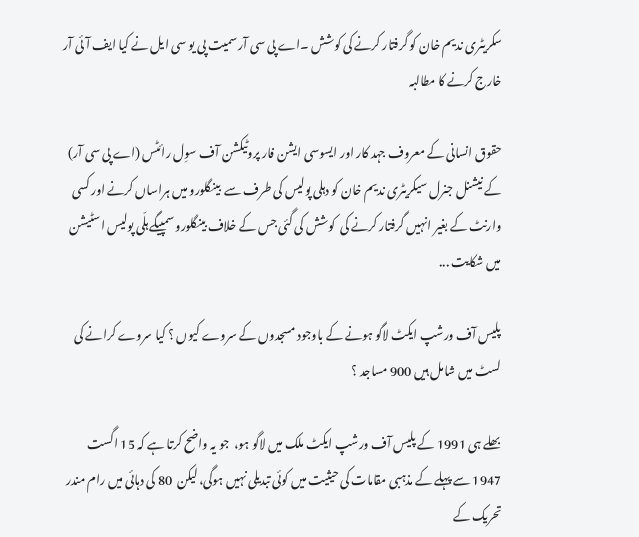سکریٹری ندیم خان کو گرفتار کرنے کی کوشش ۔اے پی سی آر سمیت پی یو سی ایل نے کیا ایف آئی آر خارج کرنے کا مطالبہ

حقوق انسانی کے معروف جہد کار اور ایسوسی ایشن فار پروٹیکشن آف سوِل رائٹس (اے پی سی آر) کے نیشنل جنرل سیکریٹری ندیم خان کو دہلی پولیس کی طرف سے  بینگلورو میں ہراساں کرنے اور کسی وارنٹ کے بغیر انہیں گرفتار کرنے کی  کوشش کی گئی جس کے خلاف بینگلورو سمپیگے ہلّی پولیس اسٹیشن میں شکایت ...

پلیس آف ورشپ ایکٹ لاگو ہونے کے باوجود مسجدوں کے سروے کیوں ؟ کیا سروے کرانے کی لسٹ میں شامل ہیں 900 مساجد ؟

بھلے ہی 1991 کے پلیس آف ورشپ ایکٹ ملک میں لاگو ہو،  جو یہ واضح کرتا ہے کہ 15 اگست 1947 سے پہلے کے مذہبی مقامات کی حیثیت میں کوئی تبدیلی نہیں ہوگی، لیکن  80 کی دہائی میں رام مندر تحریک کے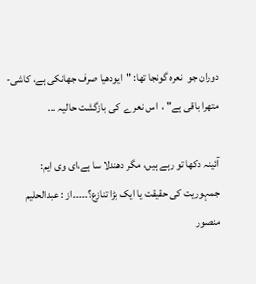دوران جو  نعرہ گونجا تھا: "ایودھیا صرف جھانکی ہے، کاشی-متھرا باقی ہے" ،  اس نعرے  کی بازگشت حالیہ ...

آئینہ دکھا تو رہے ہیں، مگر دھندلا سا ہے،ای وی ایم: جمہوریت کی حقیقت یا ایک بڑا تنازع؟۔۔۔۔۔از : عبدالحلیم منصور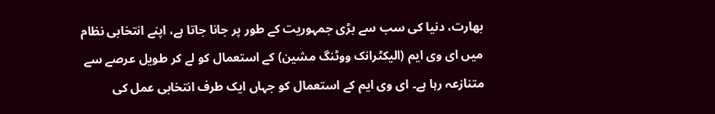بھارت، دنیا کی سب سے بڑی جمہوریت کے طور پر جانا جاتا ہے، اپنے انتخابی نظام میں ای وی ایم (الیکٹرانک ووٹنگ مشین) کے استعمال کو لے کر طویل عرصے سے متنازعہ رہا ہے۔ ای وی ایم کے استعمال کو جہاں ایک طرف انتخابی عمل کی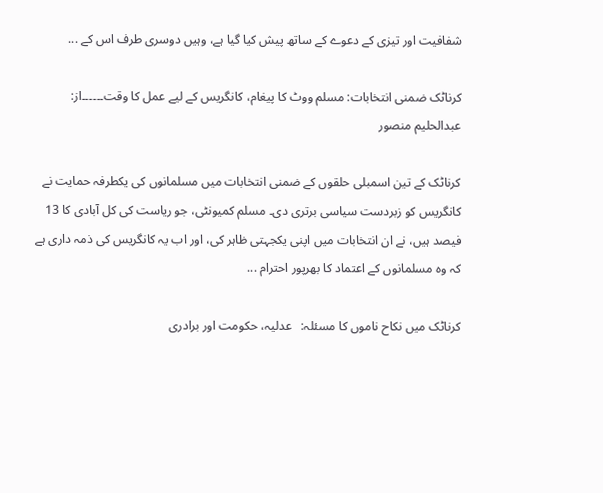شفافیت اور تیزی کے دعوے کے ساتھ پیش کیا گیا ہے، وہیں دوسری طرف اس کے ...

کرناٹک ضمنی انتخابات: مسلم ووٹ کا پیغام، کانگریس کے لیے عمل کا وقت۔۔۔۔۔۔از: عبدالحلیم منصور

کرناٹک کے تین اسمبلی حلقوں کے ضمنی انتخابات میں مسلمانوں کی یکطرفہ حمایت نے کانگریس کو زبردست سیاسی برتری دی۔ مسلم کمیونٹی، جو ریاست کی کل آبادی کا 13 فیصد ہیں، نے ان انتخابات میں اپنی یکجہتی ظاہر کی، اور اب یہ کانگریس کی ذمہ داری ہے کہ وہ مسلمانوں کے اعتماد کا بھرپور احترام ...

کرناٹک میں نکاح ناموں کا مسئلہ:   عدلیہ، حکومت اور برادری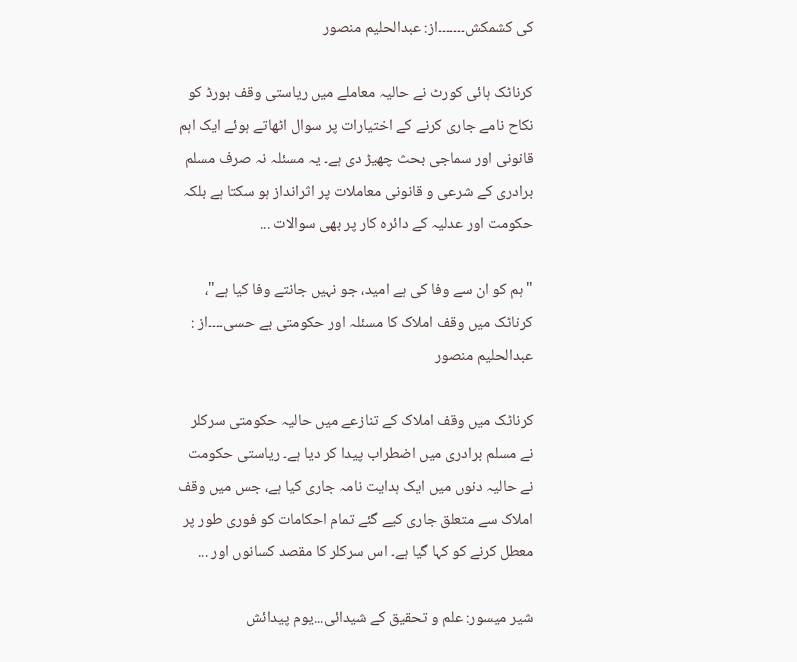کی کشمکش۔۔۔۔۔۔۔از: عبدالحلیم منصور

کرناٹک ہائی کورٹ نے حالیہ معاملے میں ریاستی وقف بورڈ کو نکاح نامے جاری کرنے کے اختیارات پر سوال اٹھاتے ہوئے ایک اہم قانونی اور سماجی بحث چھیڑ دی ہے۔ یہ مسئلہ نہ صرف مسلم برادری کے شرعی و قانونی معاملات پر اثرانداز ہو سکتا ہے بلکہ حکومت اور عدلیہ کے دائرہ کار پر بھی سوالات ...

"ہم کو ان سے وفا کی ہے امید، جو نہیں جانتے وفا کیا ہے"،  کرناٹک میں وقف املاک کا مسئلہ اور حکومتی بے حسی۔۔۔۔از : عبدالحلیم منصور

کرناٹک میں وقف املاک کے تنازعے میں حالیہ حکومتی سرکلر نے مسلم برادری میں اضطراب پیدا کر دیا ہے۔ ریاستی حکومت نے حالیہ دنوں میں ایک ہدایت نامہ جاری کیا ہے، جس میں وقف املاک سے متعلق جاری کیے گئے تمام احکامات کو فوری طور پر معطل کرنے کو کہا گیا ہے۔ اس سرکلر کا مقصد کسانوں اور ...

شیر میسور: علم و تحقیق کے شیدائی...یوم پیدائش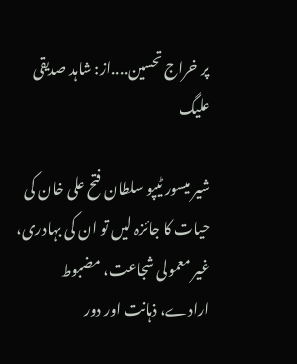پر خراج تحسین....از: شاہد صدیقی علیگ

شیر میسور ٹیپو سلطان فتح علی خان کی حیات کا جائزہ لیں تو ان کی بہادری، غیر معمولی شجاعت، مضبوط ارادے، ذہانت اور دور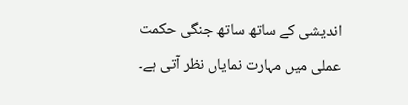اندیشی کے ساتھ ساتھ جنگی حکمت عملی میں مہارت نمایاں نظر آتی ہے۔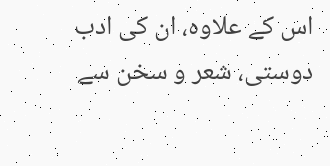اس کے علاوہ، ان کی ادب دوستی، شعر و سخن سے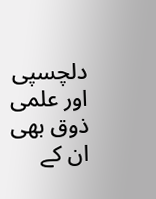دلچسپی اور علمی ذوق بھی ان کے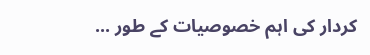کردار کی اہم خصوصیات کے طور ...